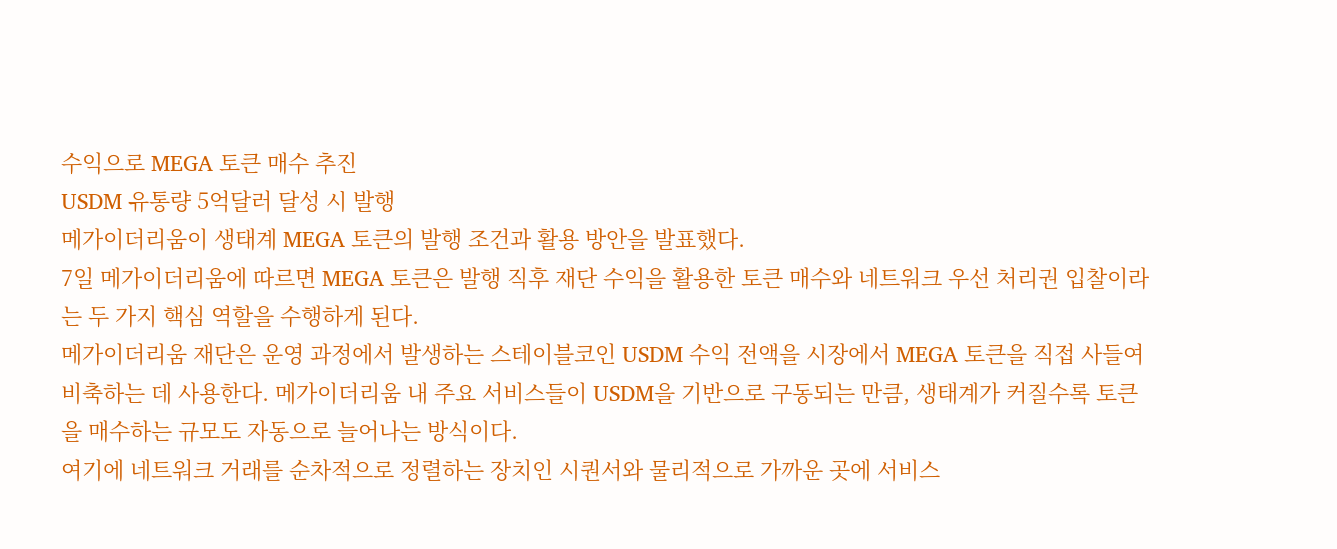수익으로 MEGA 토큰 매수 추진
USDM 유통량 5억달러 달성 시 발행
메가이더리움이 생태계 MEGA 토큰의 발행 조건과 활용 방안을 발표했다.
7일 메가이더리움에 따르면 MEGA 토큰은 발행 직후 재단 수익을 활용한 토큰 매수와 네트워크 우선 처리권 입찰이라는 두 가지 핵심 역할을 수행하게 된다.
메가이더리움 재단은 운영 과정에서 발생하는 스테이블코인 USDM 수익 전액을 시장에서 MEGA 토큰을 직접 사들여 비축하는 데 사용한다. 메가이더리움 내 주요 서비스들이 USDM을 기반으로 구동되는 만큼, 생태계가 커질수록 토큰을 매수하는 규모도 자동으로 늘어나는 방식이다.
여기에 네트워크 거래를 순차적으로 정렬하는 장치인 시퀀서와 물리적으로 가까운 곳에 서비스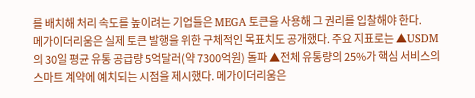를 배치해 처리 속도를 높이려는 기업들은 MEGA 토큰을 사용해 그 권리를 입찰해야 한다.
메가이더리움은 실제 토큰 발행을 위한 구체적인 목표치도 공개했다. 주요 지표로는 ▲USDM의 30일 평균 유통 공급량 5억달러(약 7300억원) 돌파 ▲전체 유통량의 25%가 핵심 서비스의 스마트 계약에 예치되는 시점을 제시했다. 메가이더리움은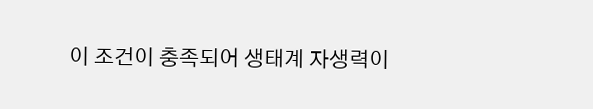이 조건이 충족되어 생태계 자생력이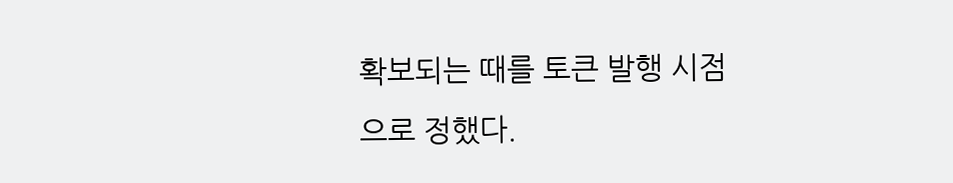확보되는 때를 토큰 발행 시점으로 정했다.